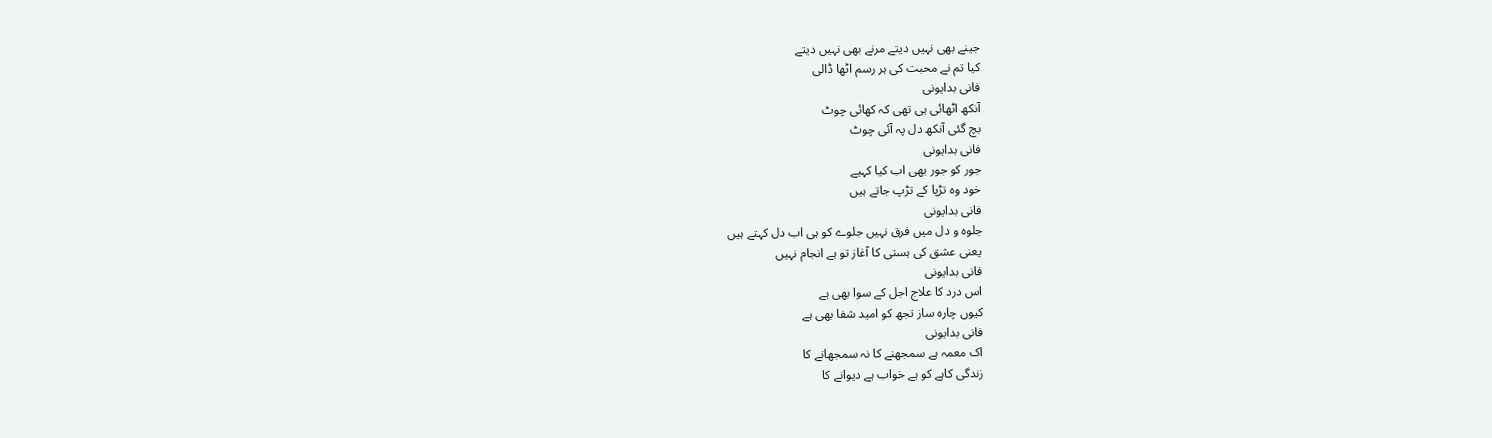جینے بھی نہیں دیتے مرنے بھی نہیں دیتے
کیا تم نے محبت کی ہر رسم اٹھا ڈالی
فانی بدایونی
آنکھ اٹھائی ہی تھی کہ کھائی چوٹ
بچ گئی آنکھ دل پہ آئی چوٹ
فانی بدایونی
جور کو جور بھی اب کیا کہیے
خود وہ تڑپا کے تڑپ جاتے ہیں
فانی بدایونی
جلوہ و دل میں فرق نہیں جلوے کو ہی اب دل کہتے ہیں
یعنی عشق کی ہستی کا آغاز تو ہے انجام نہیں
فانی بدایونی
اس درد کا علاج اجل کے سوا بھی ہے
کیوں چارہ ساز تجھ کو امید شفا بھی ہے
فانی بدایونی
اک معمہ ہے سمجھنے کا نہ سمجھانے کا
زندگی کاہے کو ہے خواب ہے دیوانے کا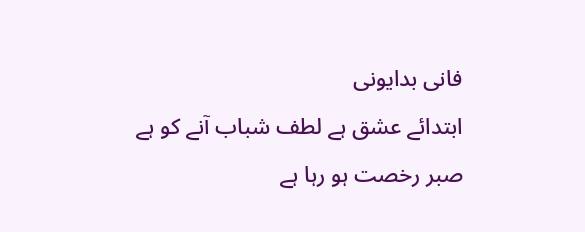فانی بدایونی
ابتدائے عشق ہے لطف شباب آنے کو ہے
صبر رخصت ہو رہا ہے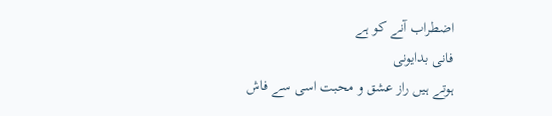اضطراب آنے کو ہے
فانی بدایونی
ہوتے ہیں راز عشق و محبت اسی سے فاش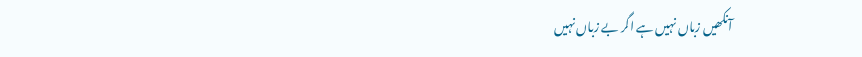آنکھیں زباں نہیں ہے اگر بے زباں نہیں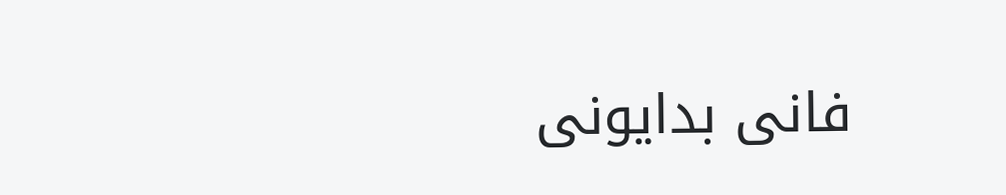فانی بدایونی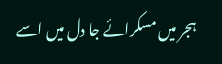ہجر میں مسکرائے جا دل میں اسے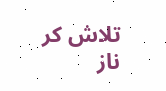تلاش کر
ناز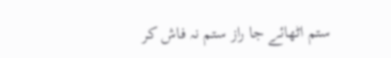ستم اٹھائے جا راز ستم نہ فاش کر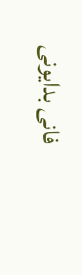فانی بدایونی